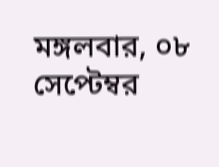মঙ্গলবার, ০৮ সেপ্টেম্বর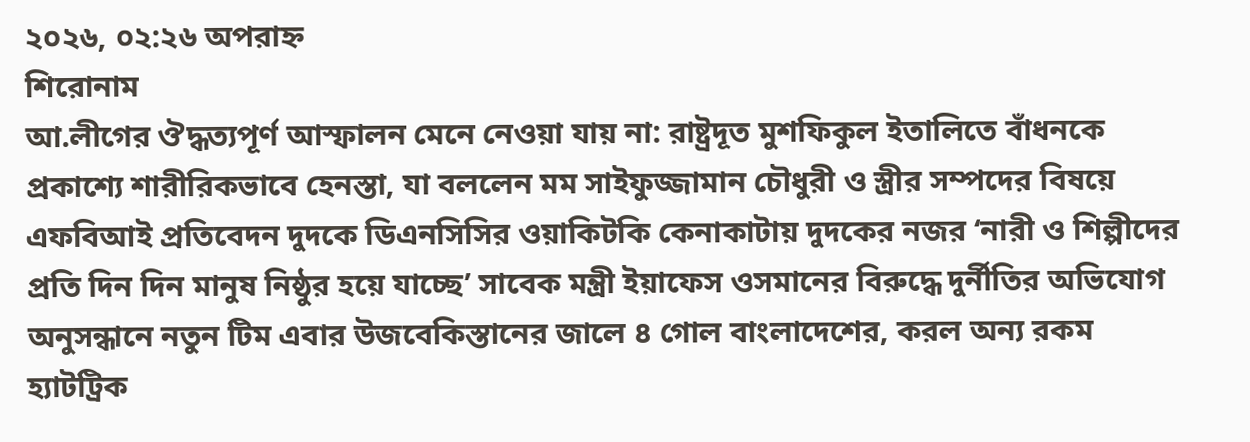২০২৬, ০২:২৬ অপরাহ্ন
শিরোনাম
আ.লীগের ঔদ্ধত্যপূর্ণ আস্ফালন মেনে নেওয়া যায় না: রাষ্ট্রদূত মুশফিকুল ইতালিতে বাঁধনকে প্রকাশ্যে শারীরিকভাবে হেনস্তা, যা বললেন মম সাইফুজ্জামান চৌধুরী ও স্ত্রীর সম্পদের বিষয়ে এফবিআই প্রতিবেদন দুদকে ডিএনসিসির ওয়াকিটকি কেনাকাটায় দুদকের নজর ‘নারী ও শিল্পীদের প্রতি দিন দিন মানুষ নিষ্ঠুর হয়ে যাচ্ছে’ সাবেক মন্ত্রী ইয়াফেস ওসমানের বিরুদ্ধে দুর্নীতির অভিযোগ অনুসন্ধানে নতুন টিম এবার উজবেকিস্তানের জালে ৪ গোল বাংলাদেশের, করল অন্য রকম হ্যাটট্রিক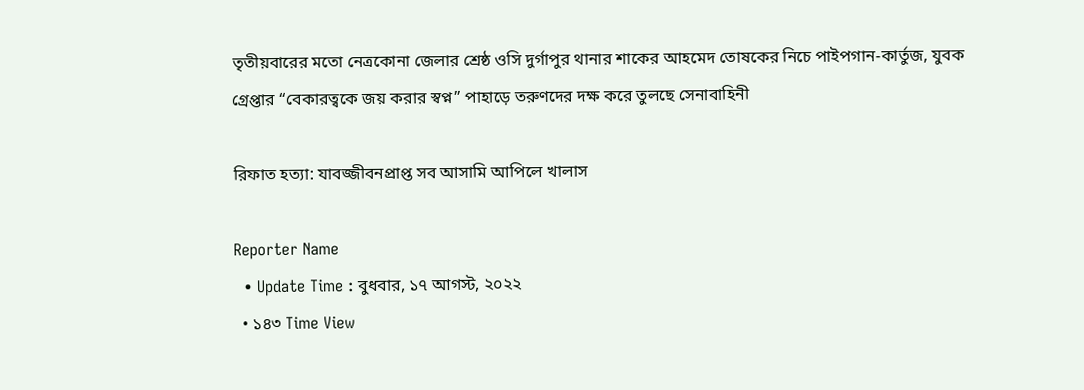তৃতীয়বারের মতো নেত্রকোনা জেলার শ্রেষ্ঠ ওসি দুর্গাপুর থানার শাকের আহমেদ তোষকের নিচে পাইপগান-কার্তুজ, যুবক গ্রেপ্তার “বেকারত্বকে জয় করার স্বপ্ন” পাহাড়ে তরুণদের দক্ষ করে তুলছে সেনাবাহিনী

রিফাত হত্যা: যাবজ্জীবনপ্রাপ্ত সব আসামি আপিলে খালাস

Reporter Name
  • Update Time : বুধবার, ১৭ আগস্ট, ২০২২
  • ১৪৩ Time View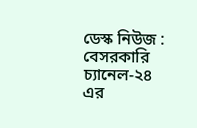ডেস্ক নিউজ : বেসরকারি চ্যানেল-২৪ এর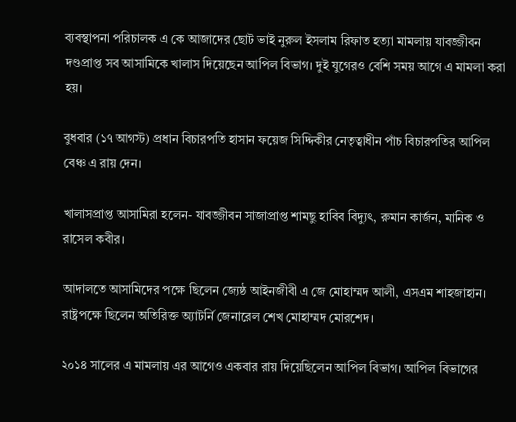ব্যবস্থাপনা পরিচালক এ কে আজাদের ছোট ভাই নুরুল ইসলাম রিফাত হত্যা মামলায় যাবজ্জীবন দণ্ডপ্রাপ্ত সব আসামিকে খালাস দিয়েছেন আপিল বিভাগ। দুই যুগেরও বেশি সময় আগে এ মামলা করা হয়।

বুধবার (১৭ আগস্ট) প্রধান বিচারপতি হাসান ফয়েজ সিদ্দিকীর নেতৃত্বাধীন পাঁচ বিচারপতির আপিল বেঞ্চ এ রায় দেন।

খালাসপ্রাপ্ত আসামিরা হলেন- যাবজ্জীবন সাজাপ্রাপ্ত শামছু হাবিব বিদ্যুৎ, রুমান কার্জন, মানিক ও রাসেল কবীর।

আদালতে আসামিদের পক্ষে ছিলেন জ্যেষ্ঠ আইনজীবী এ জে মোহাম্মদ আলী, এসএম শাহজাহান। রাষ্ট্রপক্ষে ছিলেন অতিরিক্ত অ্যাটর্নি জেনারেল শেখ মোহাম্মদ মোরশেদ।

২০১৪ সালের এ মামলায় এর আগেও একবার রায় দিয়েছিলেন আপিল বিভাগ। আপিল বিভাগের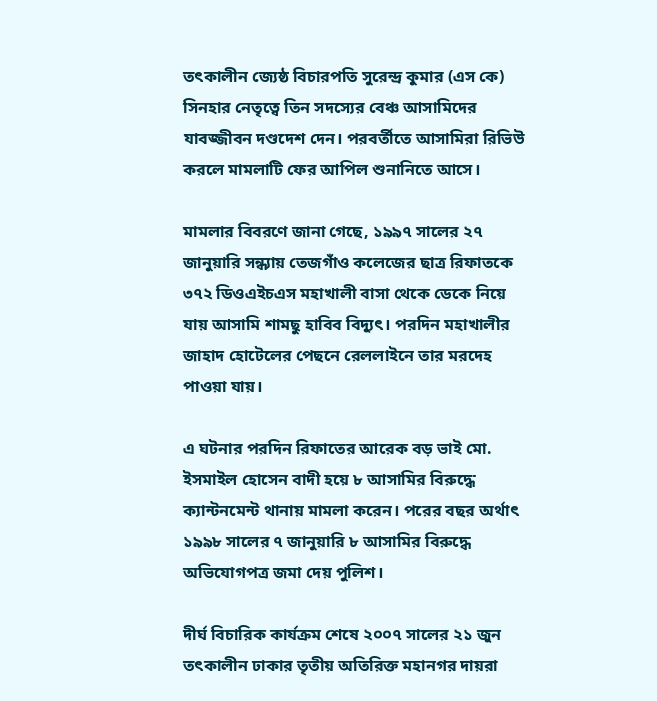তৎকালীন জ্যেষ্ঠ বিচারপতি সুরেন্দ্র কুমার (এস কে) সিনহার নেতৃত্বে তিন সদস্যের বেঞ্চ আসামিদের যাবজ্জীবন দণ্ডদেশ দেন। পরবর্তীতে আসামিরা রিভিউ করলে মামলাটি ফের আপিল শুনানিতে আসে।

মামলার বিবরণে জানা গেছে, ১৯৯৭ সালের ২৭ জানুয়ারি সন্ধ্যায় তেজগাঁও কলেজের ছাত্র রিফাতকে ৩৭২ ডিওএইচএস মহাখালী বাসা থেকে ডেকে নিয়ে যায় আসামি শামছু হাবিব বিদ্যুৎ। পরদিন মহাখালীর জাহাদ হোটেলের পেছনে রেললাইনে তার মরদেহ পাওয়া যায়।

এ ঘটনার পরদিন রিফাতের আরেক বড় ভাই মো. ইসমাইল হোসেন বাদী হয়ে ৮ আসামির বিরুদ্ধে ক্যান্টনমেন্ট থানায় মামলা করেন। পরের বছর অর্থাৎ ১৯৯৮ সালের ৭ জানুয়ারি ৮ আসামির বিরুদ্ধে অভিযোগপত্র জমা দেয় পুলিশ।

দীর্ঘ বিচারিক কার্যক্রম শেষে ২০০৭ সালের ২১ জুন তৎকালীন ঢাকার তৃতীয় অতিরিক্ত মহানগর দায়রা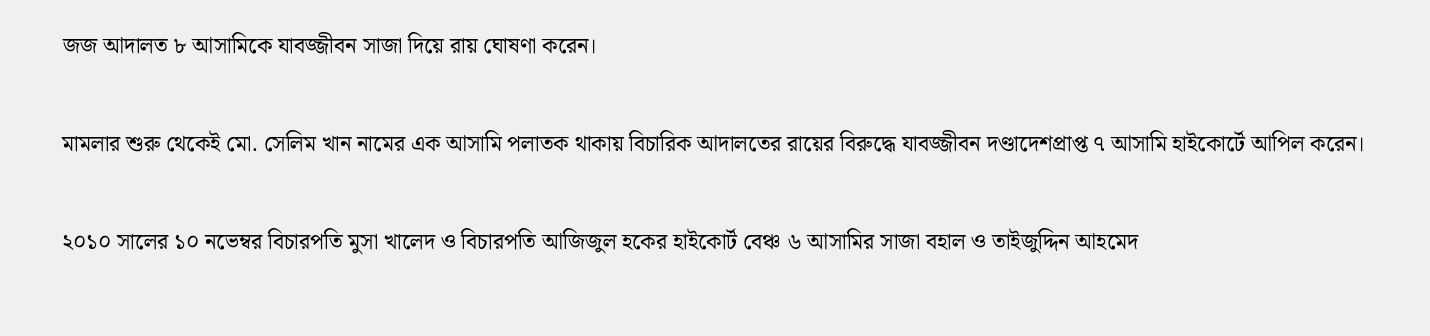জজ আদালত ৮ আসামিকে যাবজ্জীবন সাজা দিয়ে রায় ঘোষণা করেন।

মামলার শুরু থেকেই মো. সেলিম খান নামের এক আসামি পলাতক থাকায় বিচারিক আদালতের রায়ের বিরুদ্ধে যাবজ্জীবন দণ্ডাদেশপ্রাপ্ত ৭ আসামি হাইকোর্টে আপিল করেন।

২০১০ সালের ১০ নভেম্বর বিচারপতি মুসা খালেদ ও বিচারপতি আজিজুল হকের হাইকোর্ট বেঞ্চ ৬ আসামির সাজা বহাল ও তাইজুদ্দিন আহমেদ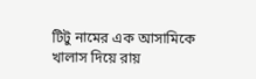টিটু নামের এক আসামিকে খালাস দিয়ে রায়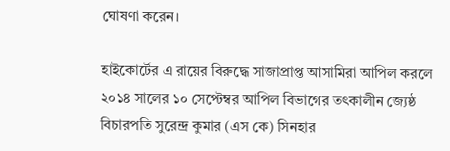ঘোষণা করেন।

হাইকোর্টের এ রায়ের বিরুদ্ধে সাজাপ্রাপ্ত আসামিরা আপিল করলে ২০১৪ সালের ১০ সেপ্টেম্বর আপিল বিভাগের তৎকালীন জ্যেষ্ঠ বিচারপতি সুরেন্দ্র কুমার (এস কে) সিনহার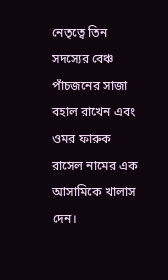নেতৃত্বে তিন সদস্যের বেঞ্চ পাঁচজনের সাজা বহাল রাখেন এবং ওমর ফারুক রাসেল নামের এক আসামিকে খালাস দেন।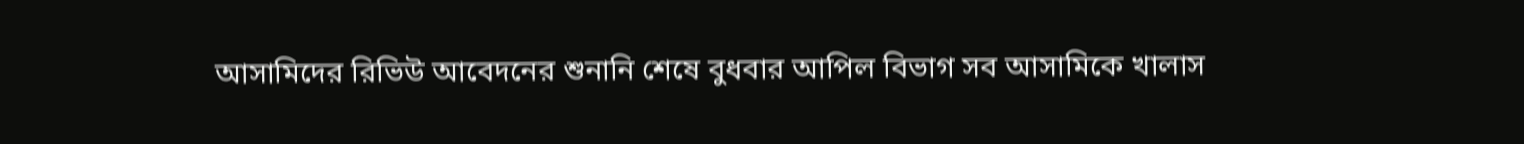আসামিদের রিভিউ আবেদনের শুনানি শেষে বুধবার আপিল বিভাগ সব আসামিকে খালাস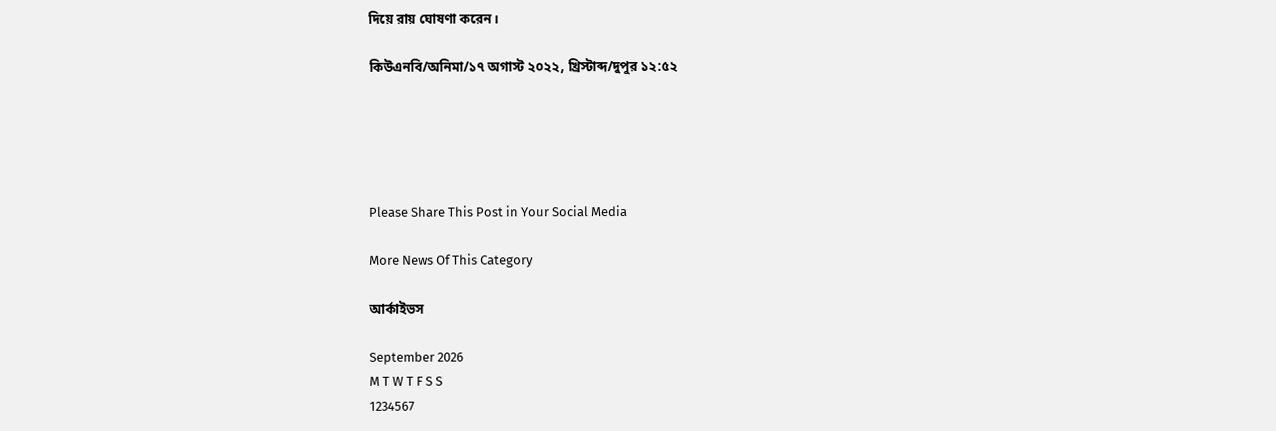দিয়ে রায় ঘোষণা করেন।

কিউএনবি/অনিমা/১৭ অগাস্ট ২০২২, খ্রিস্টাব্দ/দুপুর ১২:৫২





Please Share This Post in Your Social Media

More News Of This Category

আর্কাইভস

September 2026
M T W T F S S
1234567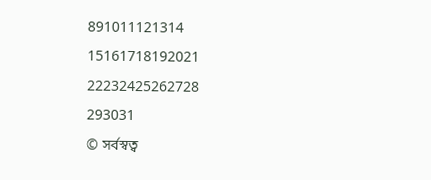891011121314
15161718192021
22232425262728
293031
© সর্বস্বত্ব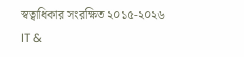স্বত্বাধিকার সংরক্ষিত ২০১৫-২০২৬
IT &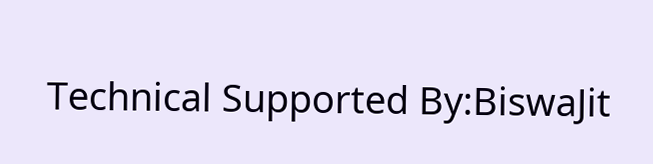Technical Supported By:BiswaJit